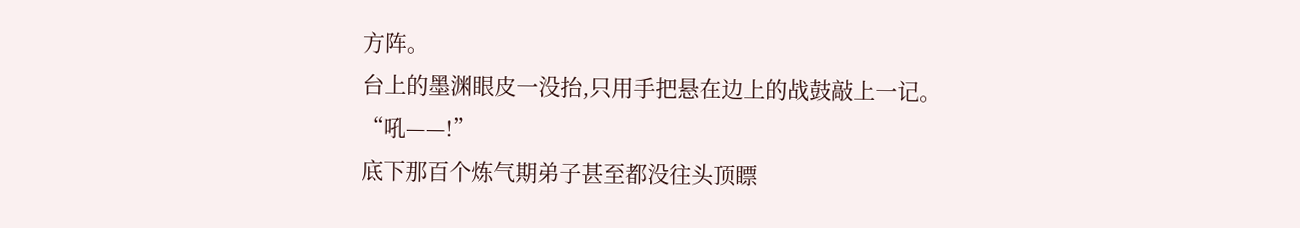方阵。
台上的墨渊眼皮一没抬,只用手把悬在边上的战鼓敲上一记。
“吼——!”
底下那百个炼气期弟子甚至都没往头顶瞟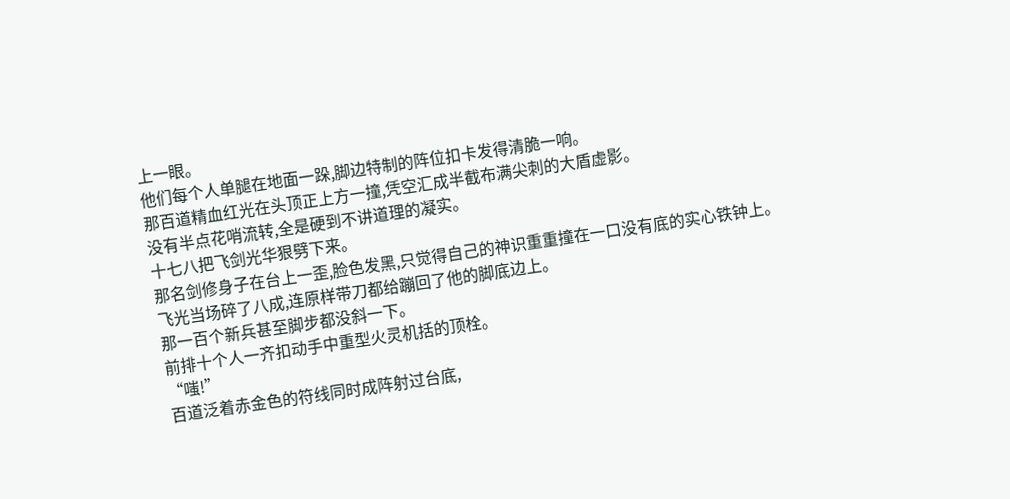上一眼。
他们每个人单腿在地面一跺,脚边特制的阵位扣卡发得清脆一响。
那百道精血红光在头顶正上方一撞,凭空汇成半截布满尖刺的大盾虚影。
没有半点花哨流转,全是硬到不讲道理的凝实。
十七八把飞剑光华狠劈下来。
那名剑修身子在台上一歪,脸色发黑,只觉得自己的神识重重撞在一口没有底的实心铁钟上。
飞光当场碎了八成,连原样带刀都给蹦回了他的脚底边上。
那一百个新兵甚至脚步都没斜一下。
前排十个人一齐扣动手中重型火灵机括的顶栓。
“嗤!”
百道泛着赤金色的符线同时成阵射过台底,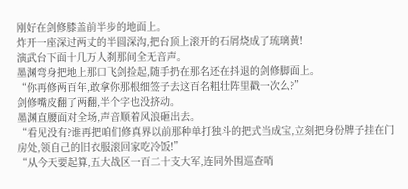刚好在剑修膝盖前半步的地面上。
炸开一座深过两丈的半圆深沟,把台顶上滚开的石屑烧成了琉璃黄!
演武台下面十几万人刹那间全无音声。
墨渊弯身把地上那口飞剑捡起,随手扔在那名还在抖退的剑修脚面上。
“你再修两百年,敢拿你那根细签子去这百名粗壮阵里戳一次么?”
剑修嘴皮翻了两翻,半个字也没挤动。
墨渊直腰面对全场,声音顺着风浪砸出去。
“看见没有?谁再把咱们修真界以前那种单打独斗的把式当成宝,立刻把身份牌子挂在门房处,领自己的旧衣服滚回家吃冷饭!”
“从今天要起算,五大战区一百二十支大军,连同外围巡查哨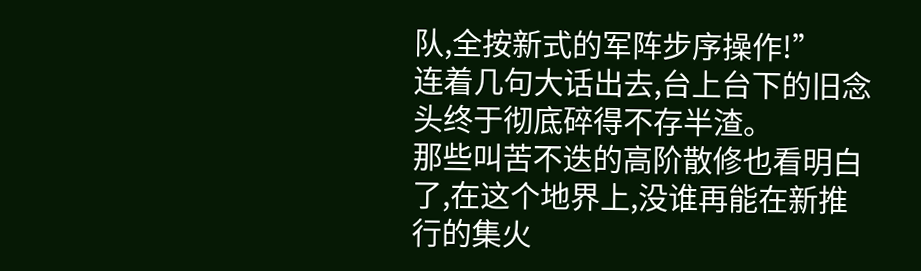队,全按新式的军阵步序操作!”
连着几句大话出去,台上台下的旧念头终于彻底碎得不存半渣。
那些叫苦不迭的高阶散修也看明白了,在这个地界上,没谁再能在新推行的集火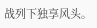战列下独享风头。